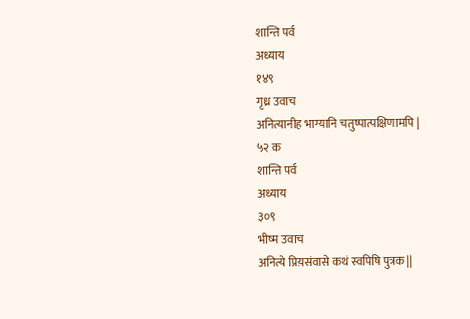शान्ति पर्व
अध्याय
१४९
गृध्र उवाच
अनित्यानीह भाग्यानि चतुष्पात्पक्षिणामपि |
५२ क
शान्ति पर्व
अध्याय
३०९
भीष्म उवाच
अनित्ये प्रिय़संवासे कथं स्वपिषि पुत्रक ||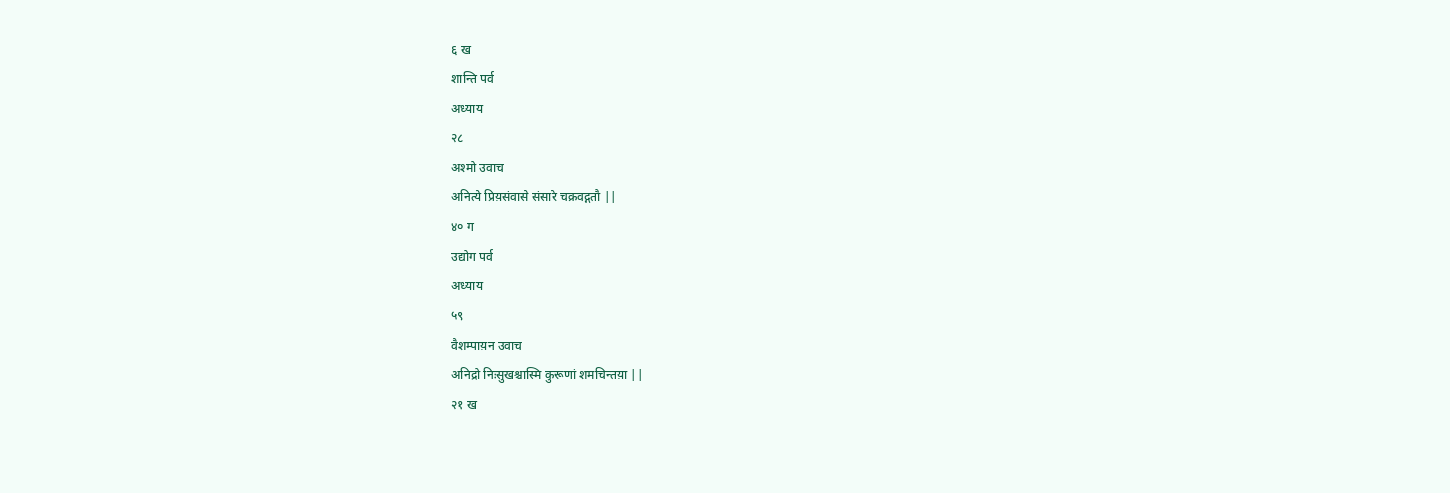६ ख
शान्ति पर्व
अध्याय
२८
अश्मो उवाच
अनित्ये प्रिय़संवासे संसारे चक्रवद्गतौ ||
४० ग
उद्योग पर्व
अध्याय
५९
वैशम्पाय़न उवाच
अनिद्रो निःसुखश्चास्मि कुरूणां शमचिन्तय़ा ||
२१ ख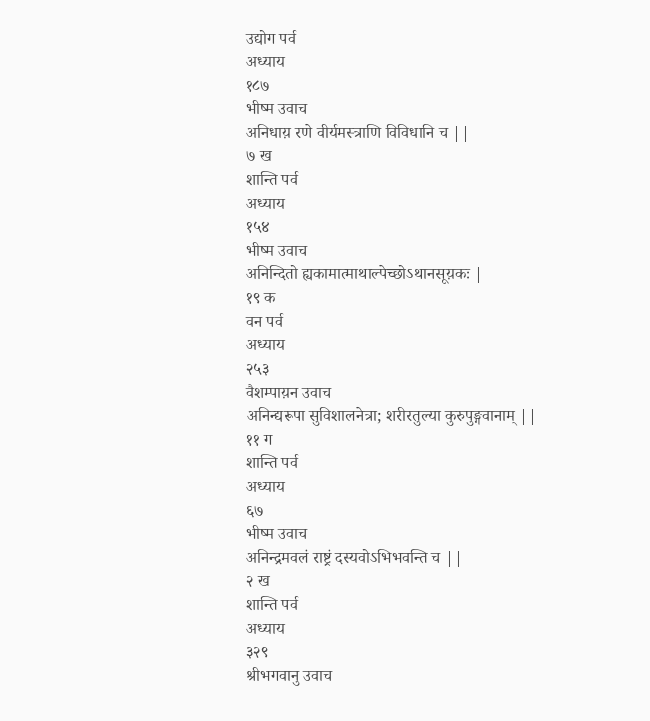उद्योग पर्व
अध्याय
१८७
भीष्म उवाच
अनिधाय़ रणे वीर्यमस्त्राणि विविधानि च ||
७ ख
शान्ति पर्व
अध्याय
१५४
भीष्म उवाच
अनिन्दितो ह्यकामात्माथाल्पेच्छोऽथानसूय़कः |
१९ क
वन पर्व
अध्याय
२५३
वैशम्पाय़न उवाच
अनिन्द्यरूपा सुविशालनेत्रा; शरीरतुल्या कुरुपुङ्गवानाम् ||
११ ग
शान्ति पर्व
अध्याय
६७
भीष्म उवाच
अनिन्द्रमवलं राष्ट्रं दस्यवोऽभिभवन्ति च ||
२ ख
शान्ति पर्व
अध्याय
३२९
श्रीभगवानु उवाच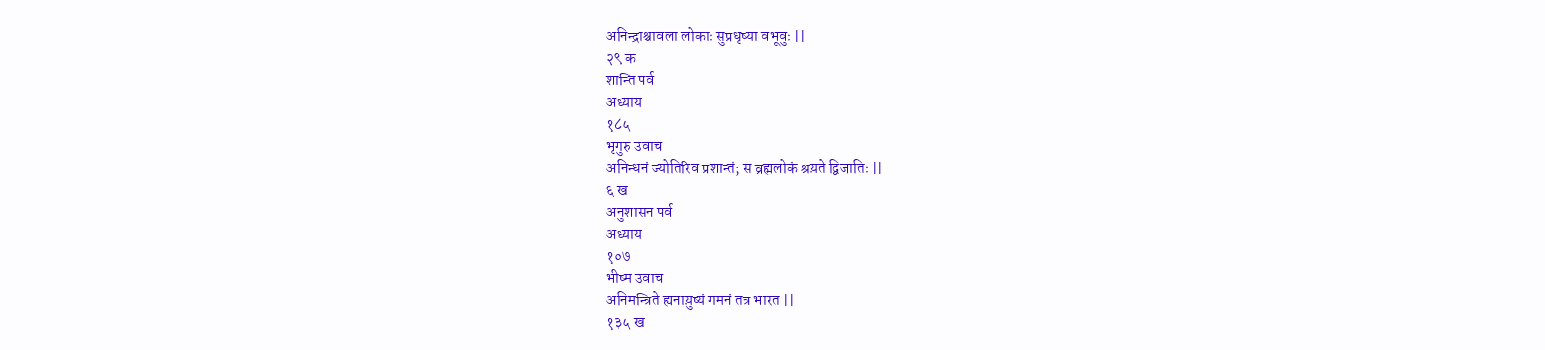अनिन्द्राश्चावला लोकाः सुप्रधृष्या वभूवुः ||
२९ क
शान्ति पर्व
अध्याय
१८५
भृगुरु उवाच
अनिन्धनं ज्योतिरिव प्रशान्तं; स व्रह्मलोकं श्रय़ते द्विजातिः ||
६ ख
अनुशासन पर्व
अध्याय
१०७
भीष्म उवाच
अनिमन्त्रिते ह्यनाय़ुष्यं गमनं तत्र भारत ||
१३५ ख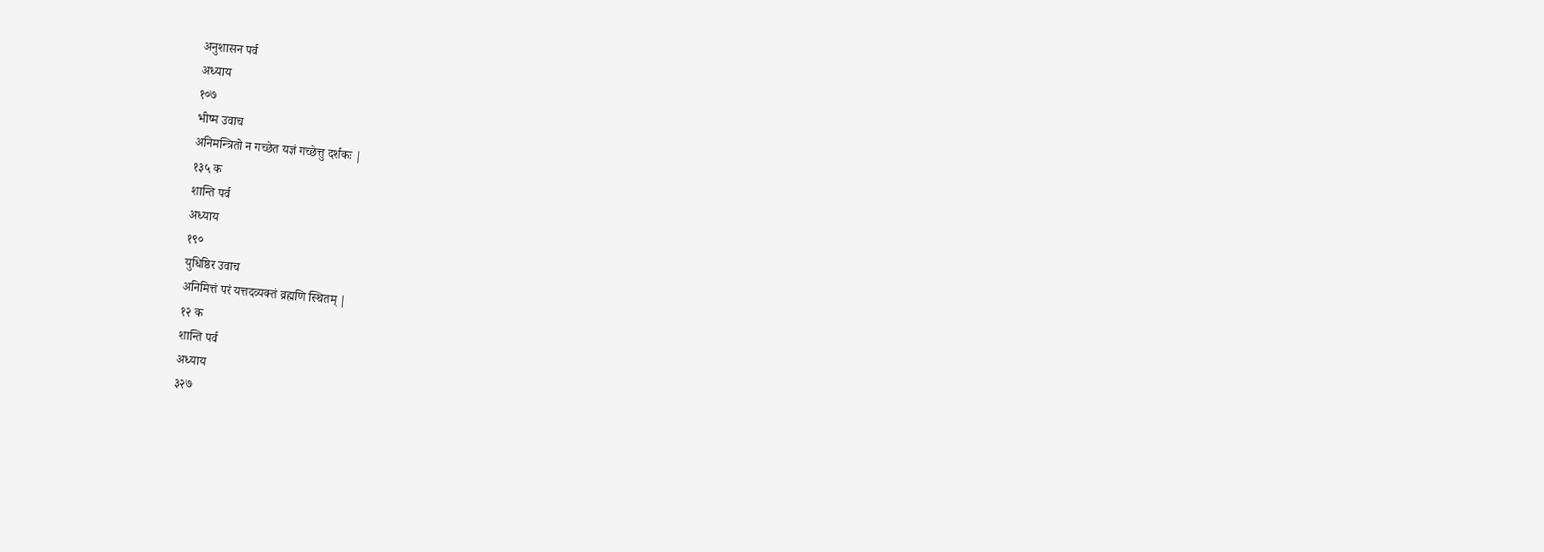अनुशासन पर्व
अध्याय
१०७
भीष्म उवाच
अनिमन्त्रितो न गच्छेत यज्ञं गच्छेत्तु दर्शकः |
१३५ क
शान्ति पर्व
अध्याय
१९०
युधिष्ठिर उवाच
अनिमित्तं परं यत्तदव्यक्तं व्रह्मणि स्थितम् |
१२ क
शान्ति पर्व
अध्याय
३२७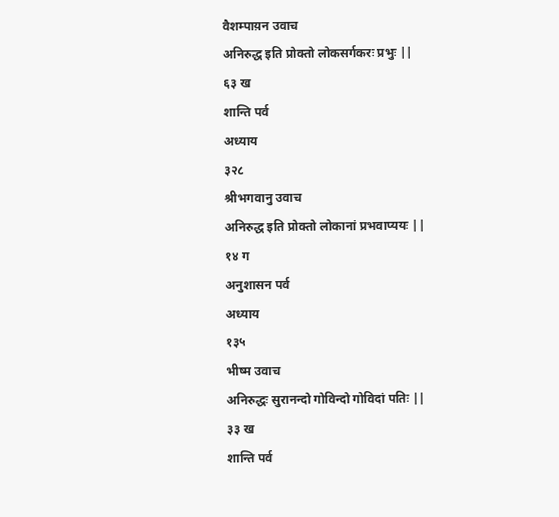वैशम्पाय़न उवाच
अनिरुद्ध इति प्रोक्तो लोकसर्गकरः प्रभुः ||
६३ ख
शान्ति पर्व
अध्याय
३२८
श्रीभगवानु उवाच
अनिरुद्ध इति प्रोक्तो लोकानां प्रभवाप्ययः ||
१४ ग
अनुशासन पर्व
अध्याय
१३५
भीष्म उवाच
अनिरुद्धः सुरानन्दो गोविन्दो गोविदां पतिः ||
३३ ख
शान्ति पर्व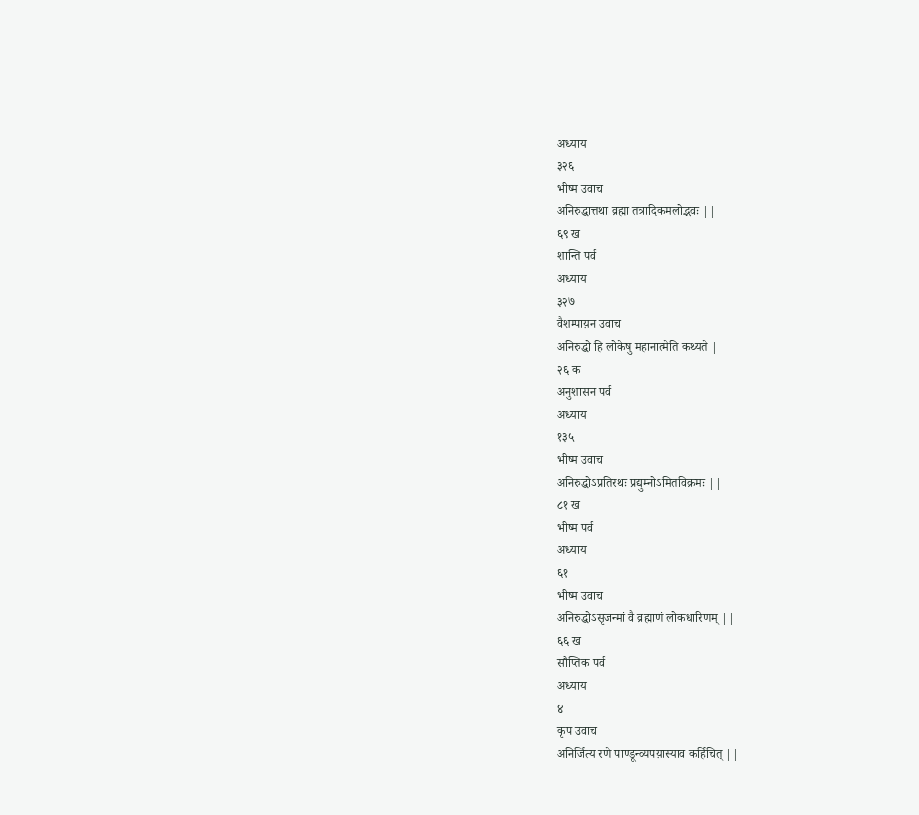अध्याय
३२६
भीष्म उवाच
अनिरुद्धात्तथा व्रह्मा तत्रादिकमलोद्भवः ||
६९ ख
शान्ति पर्व
अध्याय
३२७
वैशम्पाय़न उवाच
अनिरुद्धो हि लोकेषु महानात्मेति कथ्यते |
२६ क
अनुशासन पर्व
अध्याय
१३५
भीष्म उवाच
अनिरुद्धोऽप्रतिरथः प्रद्युम्नोऽमितविक्रमः ||
८१ ख
भीष्म पर्व
अध्याय
६१
भीष्म उवाच
अनिरुद्धोऽसृजन्मां वै व्रह्माणं लोकधारिणम् ||
६६ ख
सौप्तिक पर्व
अध्याय
४
कृप उवाच
अनिर्जित्य रणे पाण्डून्व्यपय़ास्याव कर्हिचित् ||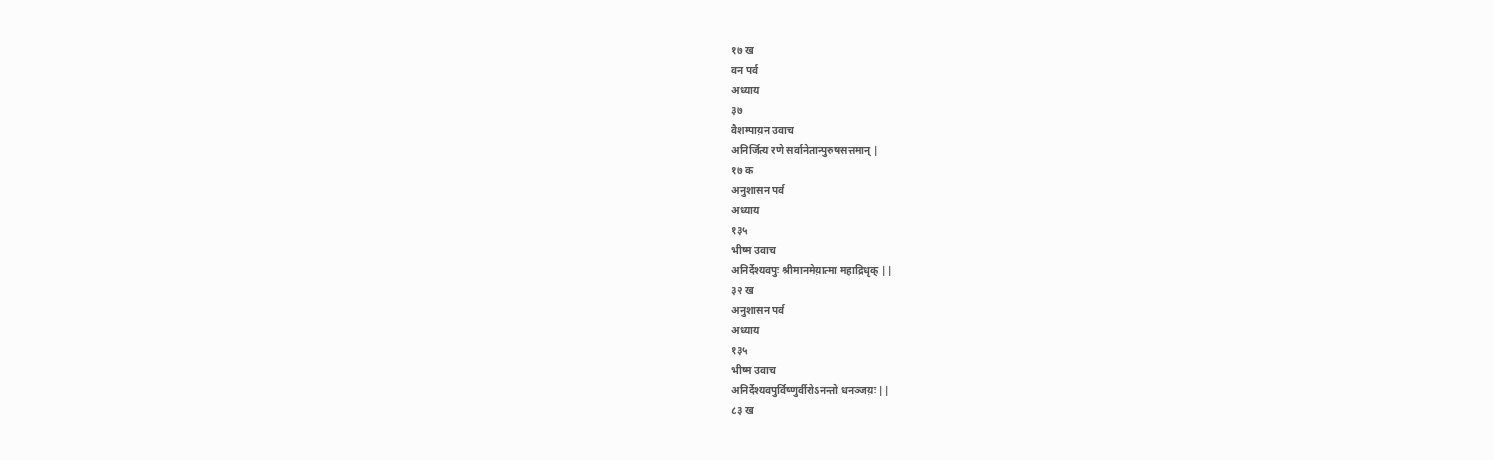१७ ख
वन पर्व
अध्याय
३७
वैशम्पाय़न उवाच
अनिर्जित्य रणे सर्वानेतान्पुरुषसत्तमान् |
१७ क
अनुशासन पर्व
अध्याय
१३५
भीष्म उवाच
अनिर्देश्यवपुः श्रीमानमेय़ात्मा महाद्रिधृक् ||
३२ ख
अनुशासन पर्व
अध्याय
१३५
भीष्म उवाच
अनिर्देश्यवपुर्विष्णुर्वीरोऽनन्तो धनञ्जय़ः ||
८३ ख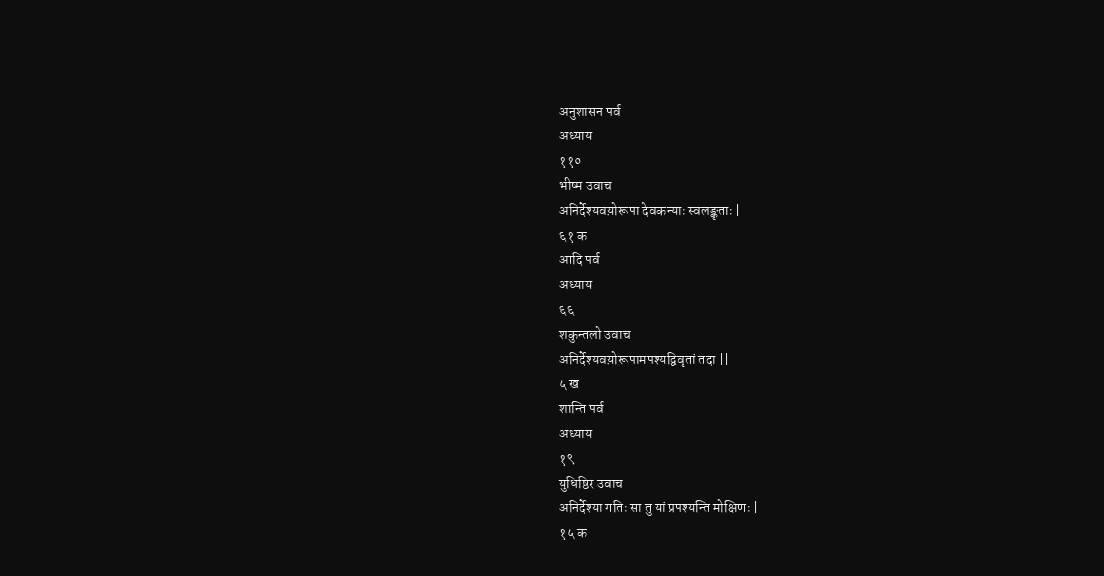अनुशासन पर्व
अध्याय
११०
भीष्म उवाच
अनिर्देश्यवय़ोरूपा देवकन्याः स्वलङ्कृताः |
६१ क
आदि पर्व
अध्याय
६६
शकुन्तलो उवाच
अनिर्देश्यवय़ोरूपामपश्यद्विवृतां तदा ||
५ ख
शान्ति पर्व
अध्याय
१९
युधिष्ठिर उवाच
अनिर्देश्या गतिः सा तु यां प्रपश्यन्ति मोक्षिणः |
१५ क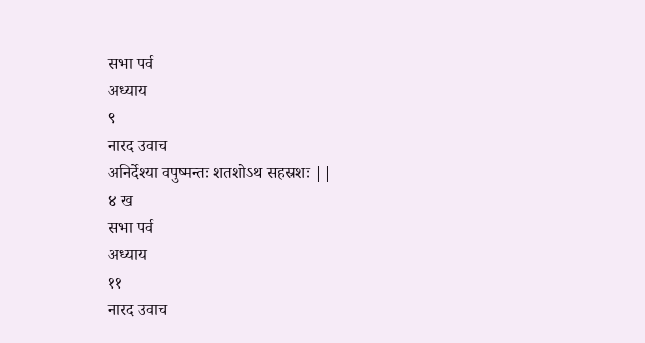सभा पर्व
अध्याय
९
नारद उवाच
अनिर्देश्या वपुष्मन्तः शतशोऽथ सहस्रशः ||
४ ख
सभा पर्व
अध्याय
११
नारद उवाच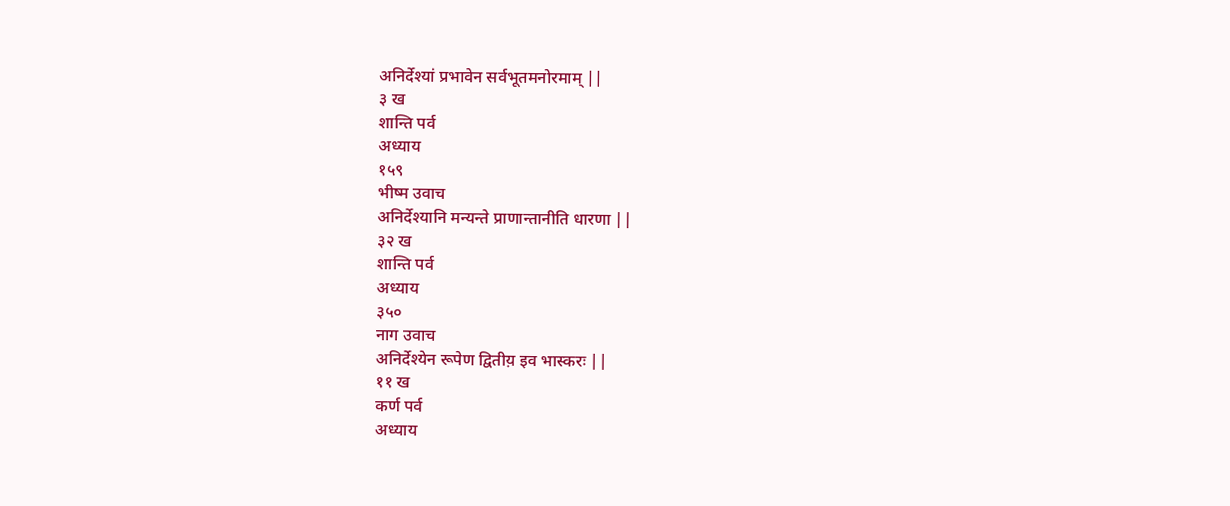अनिर्देश्यां प्रभावेन सर्वभूतमनोरमाम् ||
३ ख
शान्ति पर्व
अध्याय
१५९
भीष्म उवाच
अनिर्देश्यानि मन्यन्ते प्राणान्तानीति धारणा ||
३२ ख
शान्ति पर्व
अध्याय
३५०
नाग उवाच
अनिर्देश्येन रूपेण द्वितीय़ इव भास्करः ||
११ ख
कर्ण पर्व
अध्याय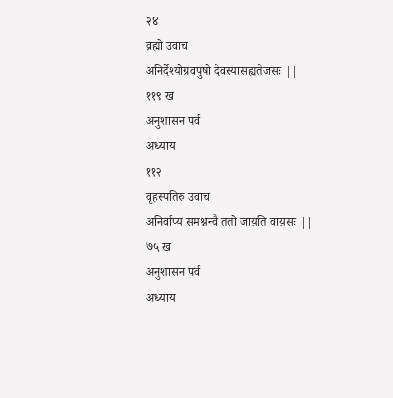२४
व्रह्मो उवाच
अनिर्देश्योग्रवपुषो देवस्यासह्यतेजसः ||
११९ ख
अनुशासन पर्व
अध्याय
११२
वृहस्पतिरु उवाच
अनिर्वाप्य समश्नन्वै ततो जाय़ति वाय़सः ||
७५ ख
अनुशासन पर्व
अध्याय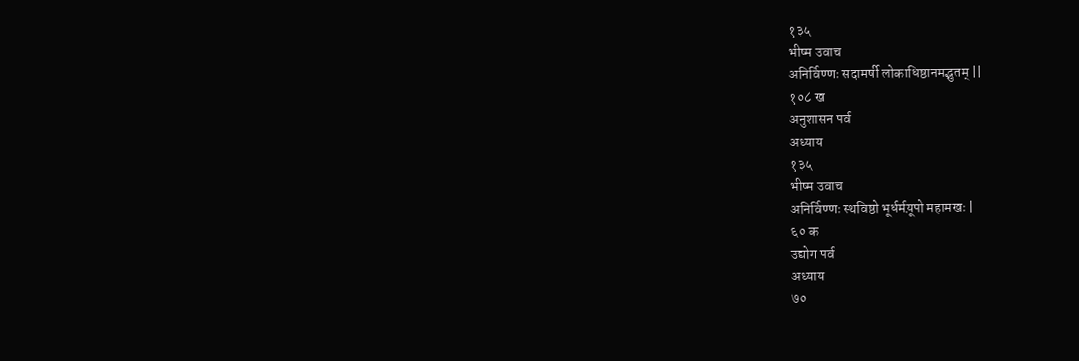१३५
भीष्म उवाच
अनिर्विण्णः सदामर्षी लोकाधिष्ठानमद्भुतम् ||
१०८ ख
अनुशासन पर्व
अध्याय
१३५
भीष्म उवाच
अनिर्विण्णः स्थविष्ठो भूर्धर्मय़ूपो महामखः |
६० क
उद्योग पर्व
अध्याय
७०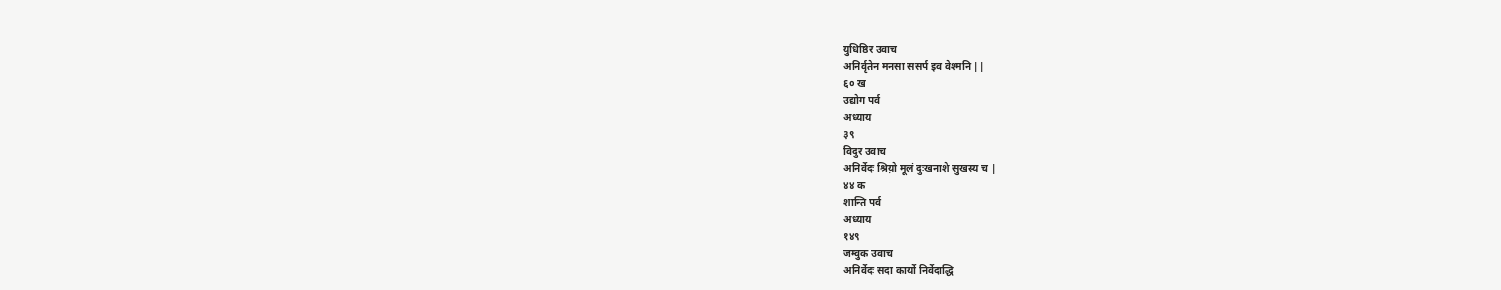युधिष्ठिर उवाच
अनिर्वृतेन मनसा ससर्प इव वेश्मनि ||
६० ख
उद्योग पर्व
अध्याय
३९
विदुर उवाच
अनिर्वेदः श्रिय़ो मूलं दुःखनाशे सुखस्य च |
४४ क
शान्ति पर्व
अध्याय
१४९
जम्वुक उवाच
अनिर्वेदः सदा कार्यो निर्वेदाद्धि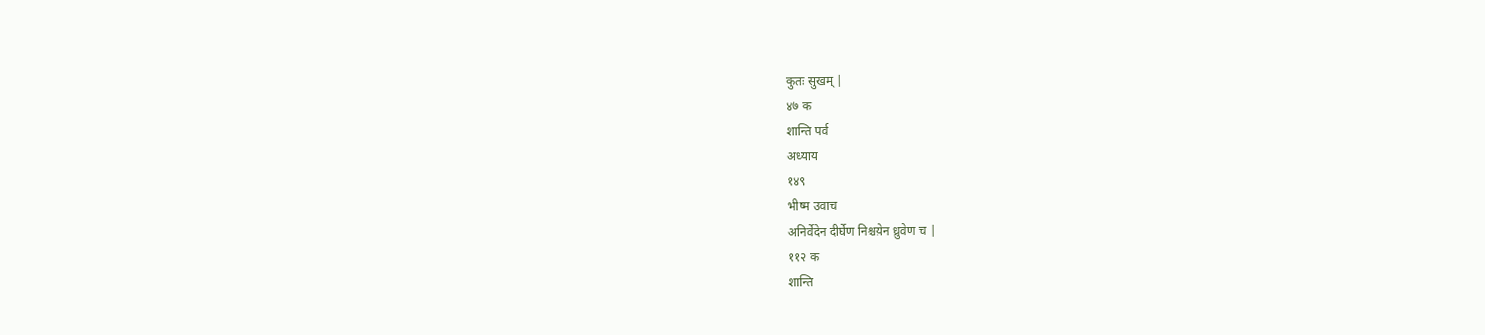कुतः सुखम् |
४७ क
शान्ति पर्व
अध्याय
१४९
भीष्म उवाच
अनिर्वेदेन दीर्घेण निश्चय़ेन ध्रुवेण च |
११२ क
शान्ति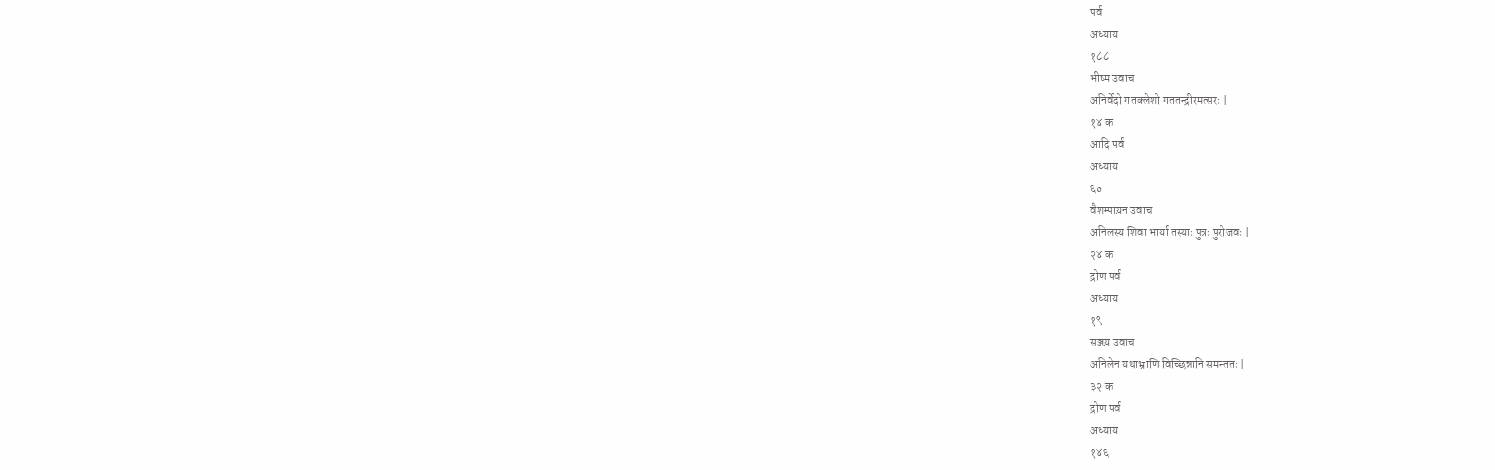पर्व
अध्याय
१८८
भीष्म उवाच
अनिर्वेदो गतक्लेशो गततन्द्रीरमत्सरः |
१४ क
आदि पर्व
अध्याय
६०
वैशम्पाय़न उवाच
अनिलस्य शिवा भार्या तस्याः पुत्रः पुरोजवः |
२४ क
द्रोण पर्व
अध्याय
१९
सञ्जय़ उवाच
अनिलेन यथाभ्राणि विच्छिन्नानि समन्ततः |
३२ क
द्रोण पर्व
अध्याय
१४६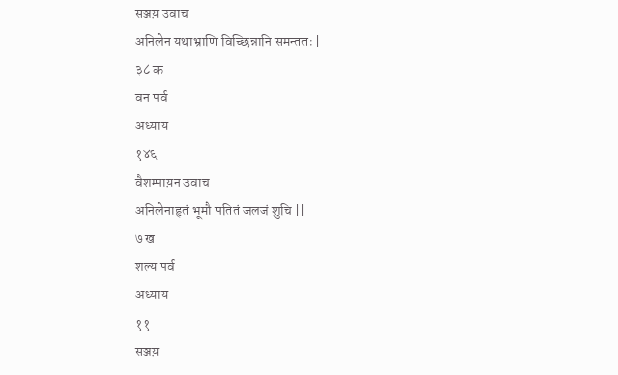सञ्जय़ उवाच
अनिलेन यथाभ्राणि विच्छिन्नानि समन्ततः |
३८ क
वन पर्व
अध्याय
१४६
वैशम्पाय़न उवाच
अनिलेनाहृतं भूमौ पतितं जलजं शुचि ||
७ ख
शल्य पर्व
अध्याय
११
सञ्जय़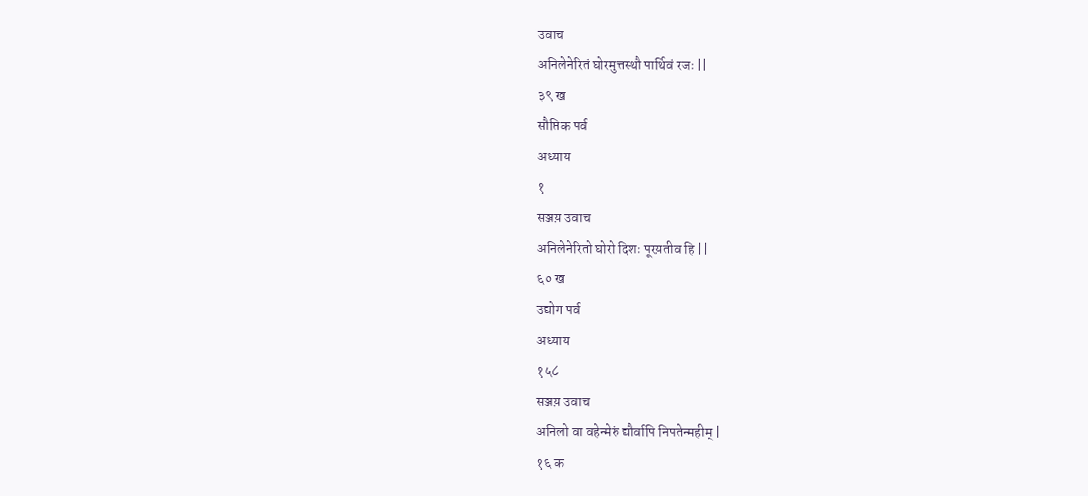उवाच
अनिलेनेरितं घोरमुत्तस्थौ पार्थिवं रजः ||
३९ ख
सौप्तिक पर्व
अध्याय
१
सञ्जय़ उवाच
अनिलेनेरितो घोरो दिशः पूरय़तीव हि ||
६० ख
उद्योग पर्व
अध्याय
१५८
सञ्जय़ उवाच
अनिलो वा वहेन्मेरुं द्यौर्वापि निपतेन्महीम् |
१६ क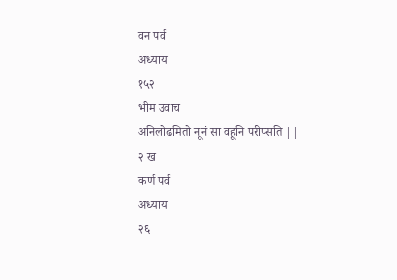वन पर्व
अध्याय
१५२
भीम उवाच
अनिलोढमितो नूनं सा वहूनि परीप्सति ||
२ ख
कर्ण पर्व
अध्याय
२६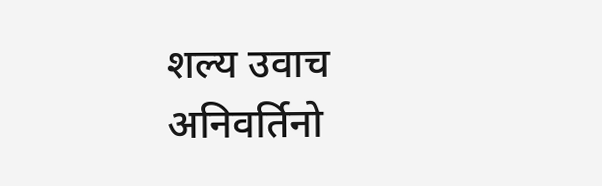शल्य उवाच
अनिवर्तिनो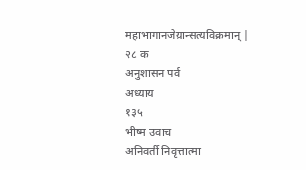महाभागानजेय़ान्सत्यविक्रमान् |
२८ क
अनुशासन पर्व
अध्याय
१३५
भीष्म उवाच
अनिवर्ती निवृत्तात्मा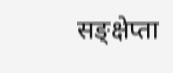सङ्क्षेप्ता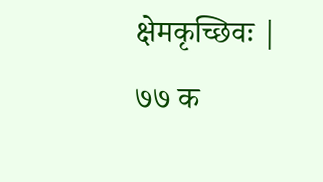क्षेमकृच्छिवः |
७७ क